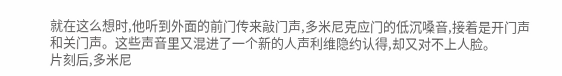就在这么想时,他听到外面的前门传来敲门声,多米尼克应门的低沉嗓音,接着是开门声和关门声。这些声音里又混进了一个新的人声利维隐约认得,却又对不上人脸。
片刻后,多米尼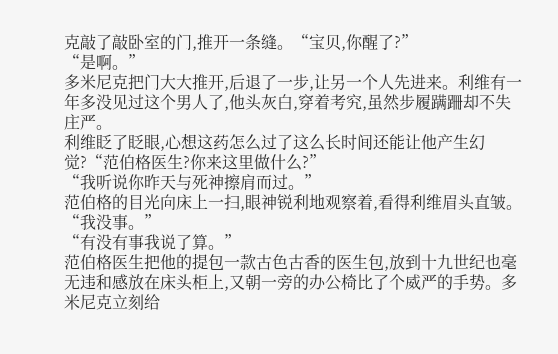克敲了敲卧室的门,推开一条缝。“宝贝,你醒了?”
“是啊。”
多米尼克把门大大推开,后退了一步,让另一个人先进来。利维有一年多没见过这个男人了,他头灰白,穿着考究,虽然步履蹒跚却不失庄严。
利维眨了眨眼,心想这药怎么过了这么长时间还能让他产生幻觉?“范伯格医生?你来这里做什么?”
“我听说你昨天与死神擦肩而过。”
范伯格的目光向床上一扫,眼神锐利地观察着,看得利维眉头直皱。
“我没事。”
“有没有事我说了算。”
范伯格医生把他的提包一款古色古香的医生包,放到十九世纪也毫无违和感放在床头柜上,又朝一旁的办公椅比了个威严的手势。多米尼克立刻给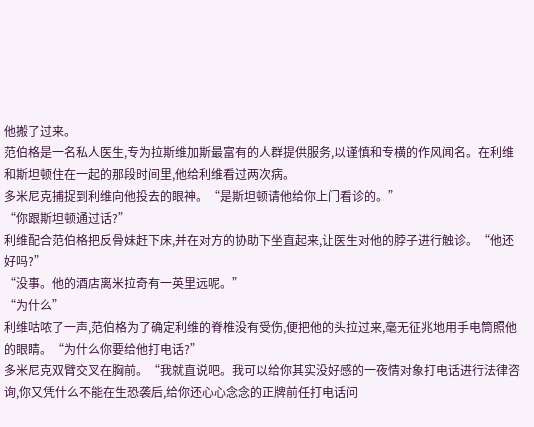他搬了过来。
范伯格是一名私人医生,专为拉斯维加斯最富有的人群提供服务,以谨慎和专横的作风闻名。在利维和斯坦顿住在一起的那段时间里,他给利维看过两次病。
多米尼克捕捉到利维向他投去的眼神。“是斯坦顿请他给你上门看诊的。”
“你跟斯坦顿通过话?”
利维配合范伯格把反骨妹赶下床,并在对方的协助下坐直起来,让医生对他的脖子进行触诊。“他还好吗?”
“没事。他的酒店离米拉奇有一英里远呢。”
“为什么”
利维咕哝了一声,范伯格为了确定利维的脊椎没有受伤,便把他的头拉过来,毫无征兆地用手电筒照他的眼睛。“为什么你要给他打电话?”
多米尼克双臂交叉在胸前。“我就直说吧。我可以给你其实没好感的一夜情对象打电话进行法律咨询,你又凭什么不能在生恐袭后,给你还心心念念的正牌前任打电话问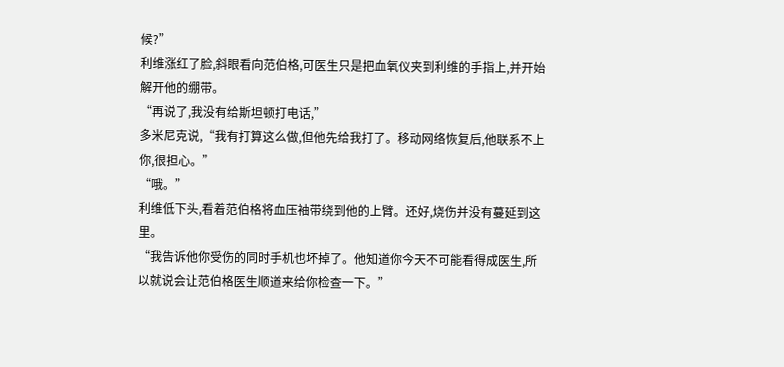候?”
利维涨红了脸,斜眼看向范伯格,可医生只是把血氧仪夹到利维的手指上,并开始解开他的绷带。
“再说了,我没有给斯坦顿打电话,”
多米尼克说,“我有打算这么做,但他先给我打了。移动网络恢复后,他联系不上你,很担心。”
“哦。”
利维低下头,看着范伯格将血压袖带绕到他的上臂。还好,烧伤并没有蔓延到这里。
“我告诉他你受伤的同时手机也坏掉了。他知道你今天不可能看得成医生,所以就说会让范伯格医生顺道来给你检查一下。”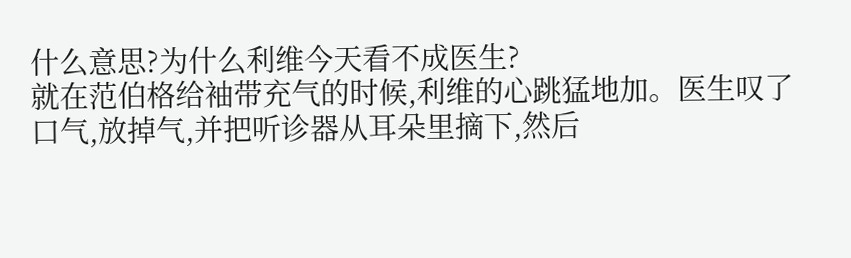什么意思?为什么利维今天看不成医生?
就在范伯格给袖带充气的时候,利维的心跳猛地加。医生叹了口气,放掉气,并把听诊器从耳朵里摘下,然后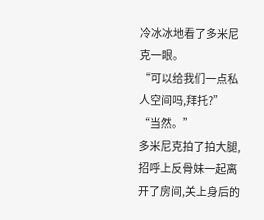冷冰冰地看了多米尼克一眼。
“可以给我们一点私人空间吗,拜托?”
“当然。”
多米尼克拍了拍大腿,招呼上反骨妹一起离开了房间,关上身后的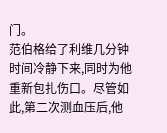门。
范伯格给了利维几分钟时间冷静下来,同时为他重新包扎伤口。尽管如此,第二次测血压后,他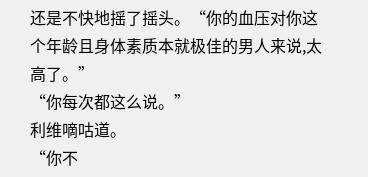还是不快地摇了摇头。“你的血压对你这个年龄且身体素质本就极佳的男人来说,太高了。”
“你每次都这么说。”
利维嘀咕道。
“你不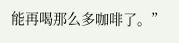能再喝那么多咖啡了。”